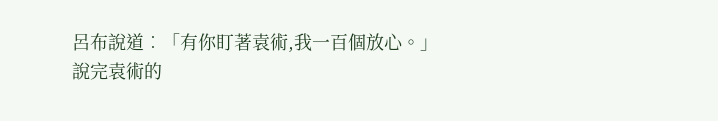呂布說道︰「有你盯著袁術,我一百個放心。」
說完袁術的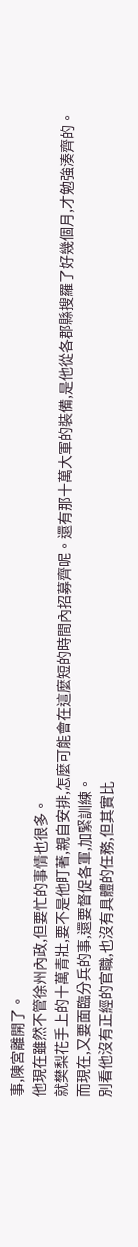事,陳宮離開了。
他現在雖然不管徐州內政,但要忙的事情也很多。
就樊梨花手上的十萬青壯,要不是他盯著,親自安排,怎麼可能會在這麼短的時間內招募齊呢。還有那十萬大軍的裝備,是他從各郡縣搜羅了好幾個月,才勉強湊齊的。
而現在,又要面臨分兵的事,還要督促各軍,加緊訓練。
別看他沒有正經的官職,也沒有具體的任務,但其實比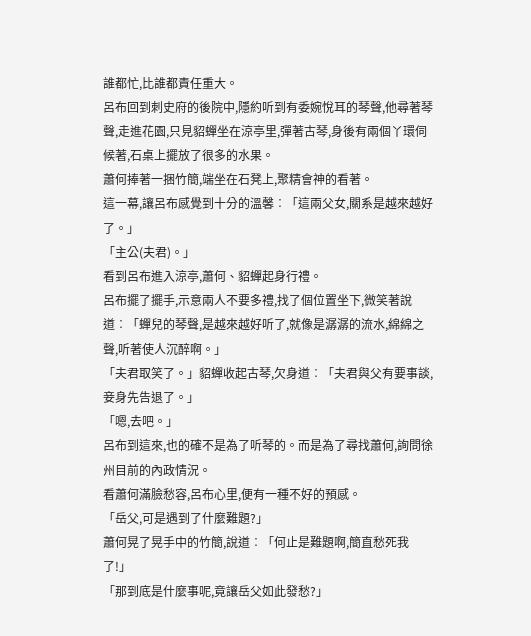誰都忙,比誰都責任重大。
呂布回到刺史府的後院中,隱約听到有委婉悅耳的琴聲,他尋著琴聲,走進花園,只見貂蟬坐在涼亭里,彈著古琴,身後有兩個丫環伺候著,石桌上擺放了很多的水果。
蕭何捧著一捆竹簡,端坐在石凳上,聚精會神的看著。
這一幕,讓呂布感覺到十分的溫馨︰「這兩父女,關系是越來越好了。」
「主公(夫君)。」
看到呂布進入涼亭,蕭何、貂蟬起身行禮。
呂布擺了擺手,示意兩人不要多禮,找了個位置坐下,微笑著說道︰「蟬兒的琴聲,是越來越好听了,就像是潺潺的流水,綿綿之聲,听著使人沉醉啊。」
「夫君取笑了。」貂蟬收起古琴,欠身道︰「夫君與父有要事談,妾身先告退了。」
「嗯,去吧。」
呂布到這來,也的確不是為了听琴的。而是為了尋找蕭何,詢問徐州目前的內政情況。
看蕭何滿臉愁容,呂布心里,便有一種不好的預感。
「岳父,可是遇到了什麼難題?」
蕭何晃了晃手中的竹簡,說道︰「何止是難題啊,簡直愁死我了!」
「那到底是什麼事呢,竟讓岳父如此發愁?」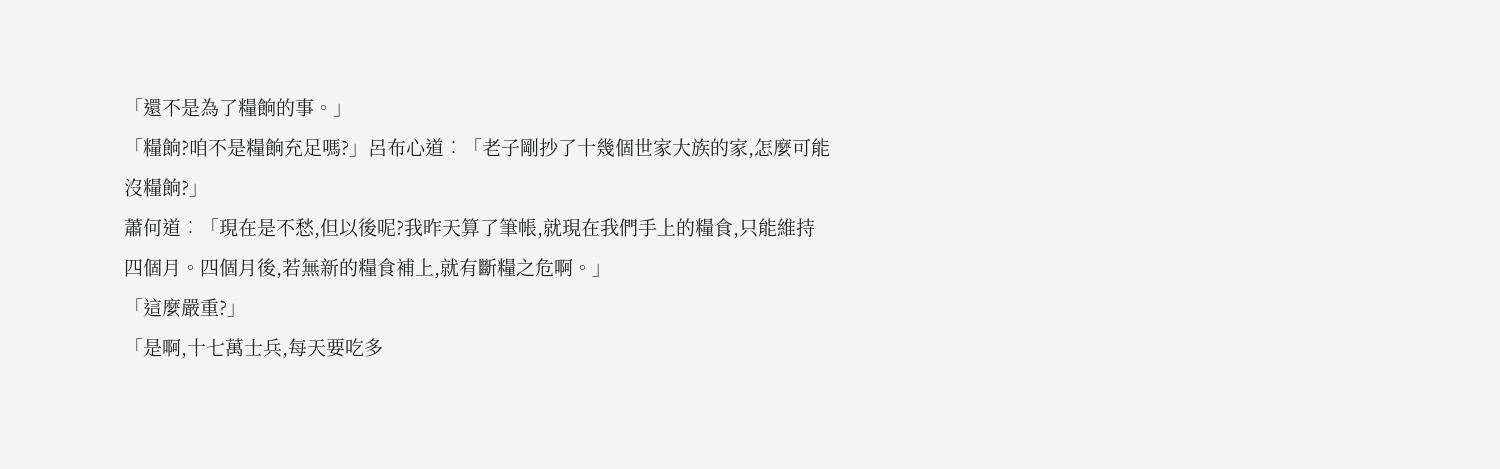「還不是為了糧餉的事。」
「糧餉?咱不是糧餉充足嗎?」呂布心道︰「老子剛抄了十幾個世家大族的家,怎麼可能沒糧餉?」
蕭何道︰「現在是不愁,但以後呢?我昨天算了筆帳,就現在我們手上的糧食,只能維持四個月。四個月後,若無新的糧食補上,就有斷糧之危啊。」
「這麼嚴重?」
「是啊,十七萬士兵,每天要吃多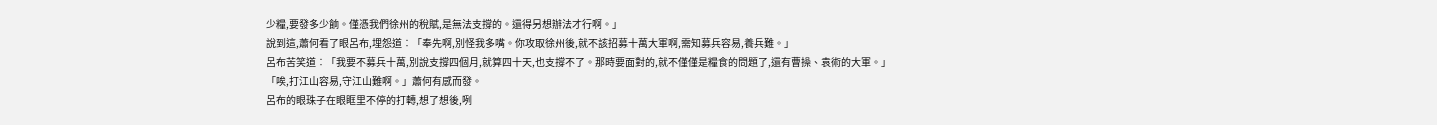少糧,要發多少餉。僅憑我們徐州的稅賦,是無法支撐的。還得另想辦法才行啊。」
說到這,蕭何看了眼呂布,埋怨道︰「奉先啊,別怪我多嘴。你攻取徐州後,就不該招募十萬大軍啊,需知募兵容易,養兵難。」
呂布苦笑道︰「我要不募兵十萬,別說支撐四個月,就算四十天,也支撐不了。那時要面對的,就不僅僅是糧食的問題了,還有曹操、袁術的大軍。」
「唉,打江山容易,守江山難啊。」蕭何有感而發。
呂布的眼珠子在眼眶里不停的打轉,想了想後,咧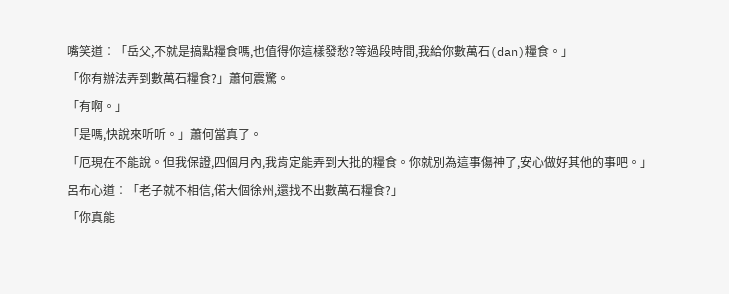嘴笑道︰「岳父,不就是搞點糧食嗎,也值得你這樣發愁?等過段時間,我給你數萬石(dan)糧食。」
「你有辦法弄到數萬石糧食?」蕭何震驚。
「有啊。」
「是嗎,快說來听听。」蕭何當真了。
「厄現在不能說。但我保證,四個月內,我肯定能弄到大批的糧食。你就別為這事傷神了,安心做好其他的事吧。」
呂布心道︰「老子就不相信,偌大個徐州,還找不出數萬石糧食?」
「你真能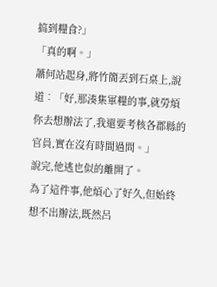搞到糧食?」
「真的啊。」
蕭何站起身,將竹簡丟到石桌上,說道︰「好,那湊集軍糧的事,就勞煩你去想辦法了,我還要考核各郡縣的官員,實在沒有時間過問。」
說完,他逃也似的離開了。
為了這件事,他煩心了好久,但始終想不出辦法,既然呂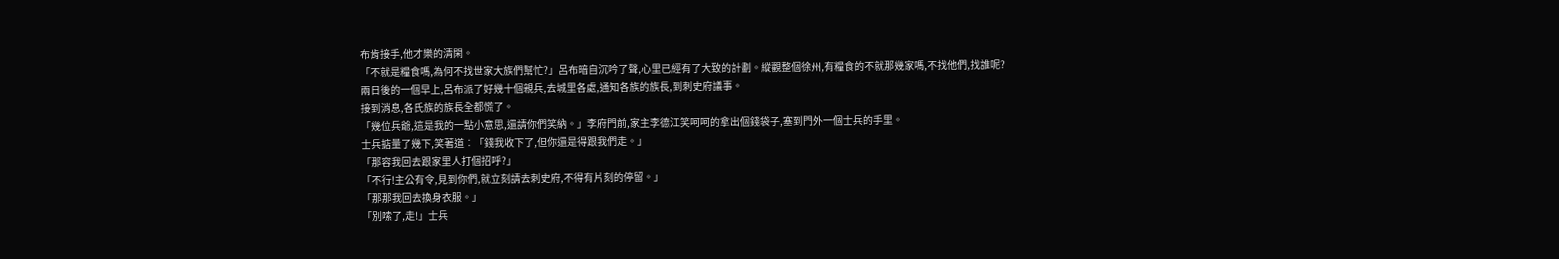布肯接手,他才樂的清閑。
「不就是糧食嗎,為何不找世家大族們幫忙?」呂布暗自沉吟了聲,心里已經有了大致的計劃。縱觀整個徐州,有糧食的不就那幾家嗎,不找他們,找誰呢?
兩日後的一個早上,呂布派了好幾十個親兵,去城里各處,通知各族的族長,到刺史府議事。
接到消息,各氏族的族長全都慌了。
「幾位兵爺,這是我的一點小意思,還請你們笑納。」李府門前,家主李德江笑呵呵的拿出個錢袋子,塞到門外一個士兵的手里。
士兵掂量了幾下,笑著道︰「錢我收下了,但你還是得跟我們走。」
「那容我回去跟家里人打個招呼?」
「不行!主公有令,見到你們,就立刻請去刺史府,不得有片刻的停留。」
「那那我回去換身衣服。」
「別嗦了,走!」士兵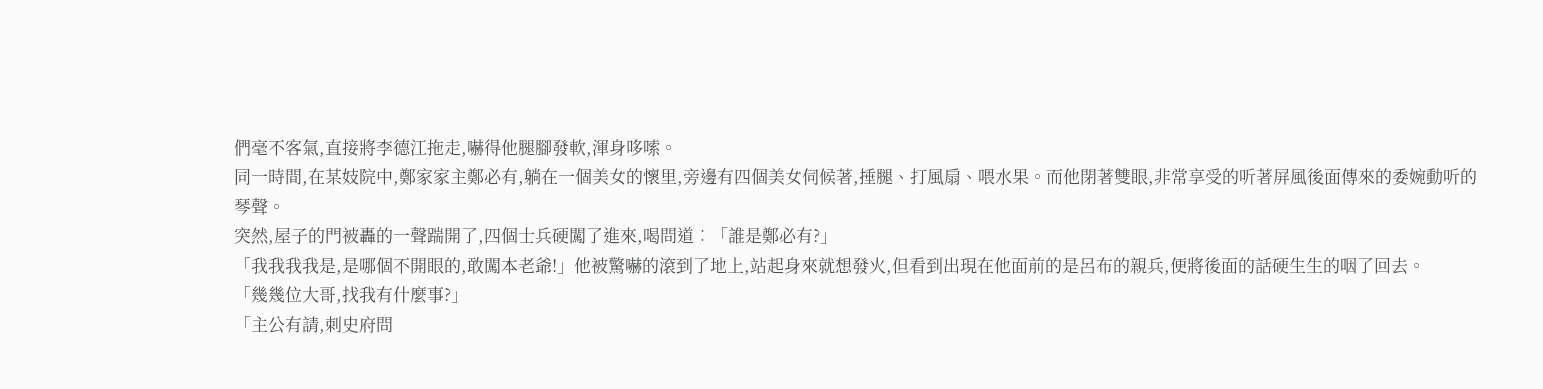們毫不客氣,直接將李德江拖走,嚇得他腿腳發軟,渾身哆嗦。
同一時間,在某妓院中,鄭家家主鄭必有,躺在一個美女的懷里,旁邊有四個美女伺候著,捶腿、打風扇、喂水果。而他閉著雙眼,非常享受的听著屏風後面傳來的委婉動听的琴聲。
突然,屋子的門被轟的一聲踹開了,四個士兵硬闖了進來,喝問道︰「誰是鄭必有?」
「我我我我是,是哪個不開眼的,敢闖本老爺!」他被驚嚇的滾到了地上,站起身來就想發火,但看到出現在他面前的是呂布的親兵,便將後面的話硬生生的咽了回去。
「幾幾位大哥,找我有什麼事?」
「主公有請,刺史府問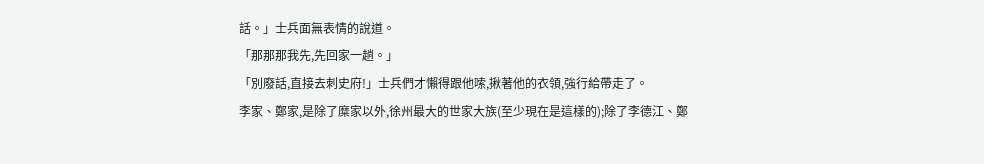話。」士兵面無表情的說道。
「那那那我先,先回家一趟。」
「別廢話,直接去刺史府!」士兵們才懶得跟他嗦,揪著他的衣領,強行給帶走了。
李家、鄭家,是除了糜家以外,徐州最大的世家大族(至少現在是這樣的);除了李德江、鄭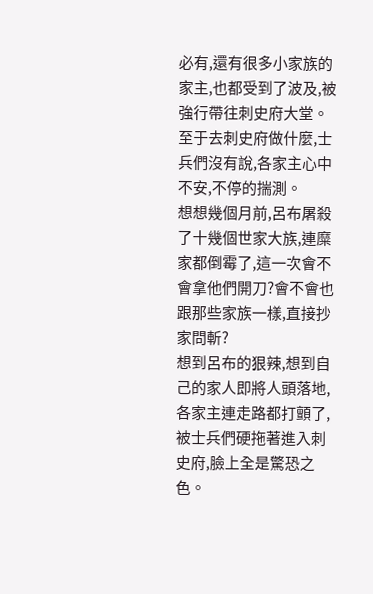必有,還有很多小家族的家主,也都受到了波及,被強行帶往刺史府大堂。
至于去刺史府做什麼,士兵們沒有說,各家主心中不安,不停的揣測。
想想幾個月前,呂布屠殺了十幾個世家大族,連糜家都倒霉了,這一次會不會拿他們開刀?會不會也跟那些家族一樣,直接抄家問斬?
想到呂布的狠辣,想到自己的家人即將人頭落地,各家主連走路都打顫了,被士兵們硬拖著進入刺史府,臉上全是驚恐之色。